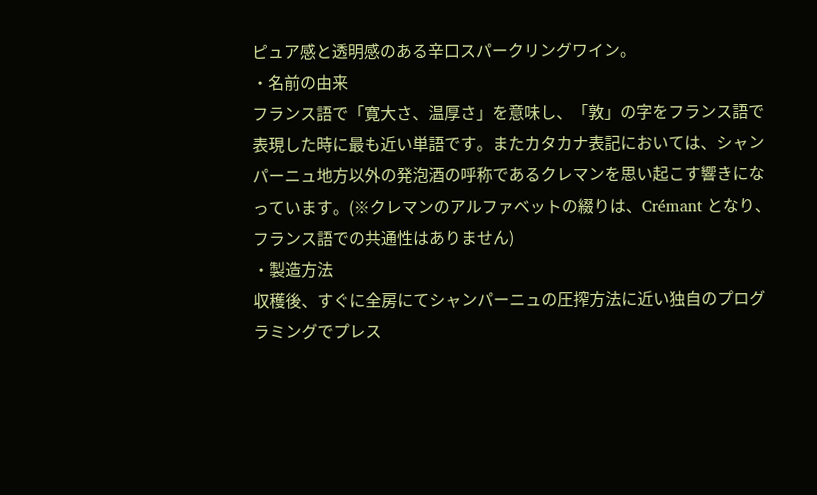ピュア感と透明感のある辛口スパークリングワイン。
・名前の由来
フランス語で「寛大さ、温厚さ」を意味し、「敦」の字をフランス語で表現した時に最も近い単語です。またカタカナ表記においては、シャンパーニュ地方以外の発泡酒の呼称であるクレマンを思い起こす響きになっています。(※クレマンのアルファベットの綴りは、Crémant となり、フランス語での共通性はありません)
・製造方法
収穫後、すぐに全房にてシャンパーニュの圧搾方法に近い独自のプログラミングでプレス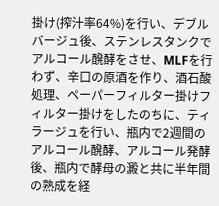掛け(搾汁率64%)を行い、デブルバージュ後、ステンレスタンクでアルコール醗酵をさせ、MLFを行わず、辛口の原酒を作り、酒石酸処理、ペーパーフィルター掛けフィルター掛けをしたのちに、ティラージュを行い、瓶内で2週間のアルコール醗酵、アルコール発酵後、瓶内で酵母の澱と共に半年間の熟成を経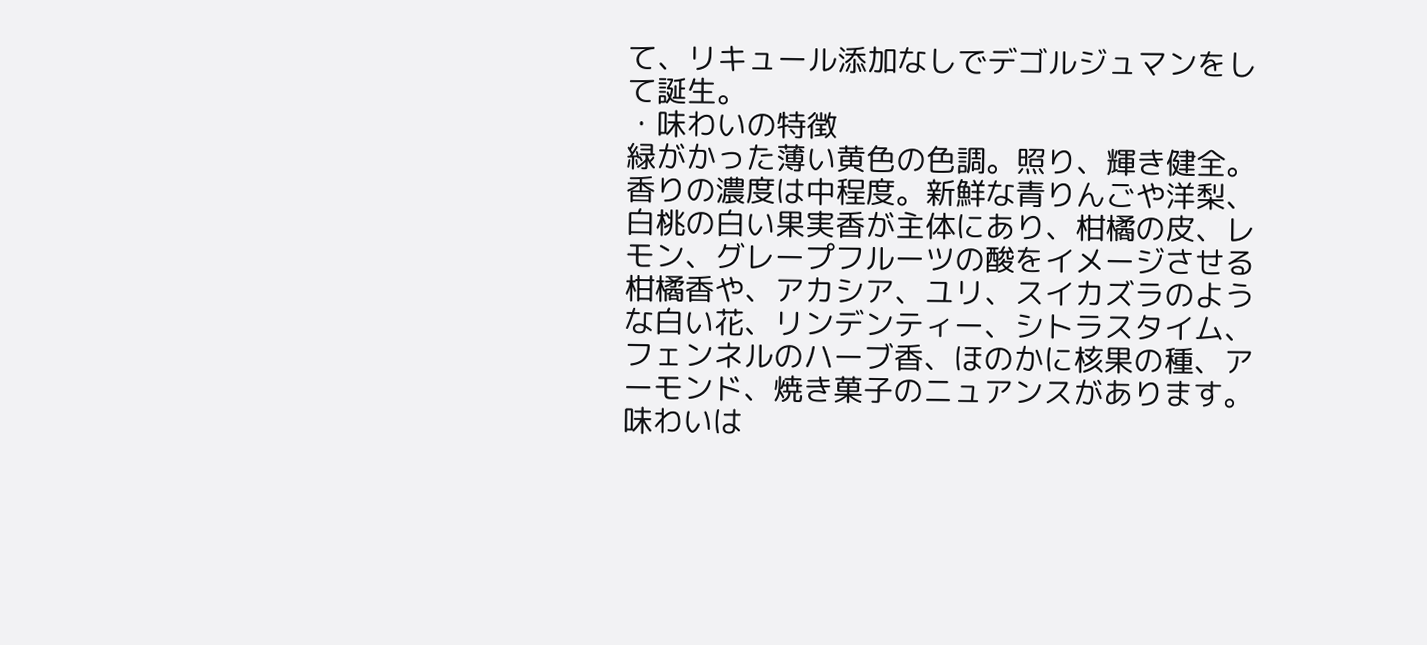て、リキュール添加なしでデゴルジュマンをして誕生。
・味わいの特徴
緑がかった薄い黄色の色調。照り、輝き健全。香りの濃度は中程度。新鮮な青りんごや洋梨、白桃の白い果実香が主体にあり、柑橘の皮、レモン、グレープフルーツの酸をイメージさせる柑橘香や、アカシア、ユリ、スイカズラのような白い花、リンデンティー、シトラスタイム、フェンネルのハーブ香、ほのかに核果の種、アーモンド、焼き菓子のニュアンスがあります。味わいは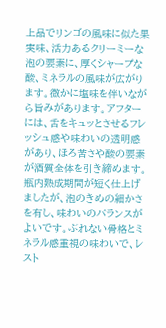上品でリンゴの風味に似た果実味、活力あるクリーミーな泡の要素に、厚くシャープな酸、ミネラルの風味が広がります。微かに塩味を伴いながら旨みがあります。アフターには、舌をキュッとさせるフレッシュ感や味わいの透明感があり、ほろ苦さや酸の要素が酒質全体を引き締めます。瓶内熟成期間が短く仕上げましたが、泡のきめの細かさを有し、味わいのバランスがよいです。ぶれない骨格とミネラル感重視の味わいで、レスト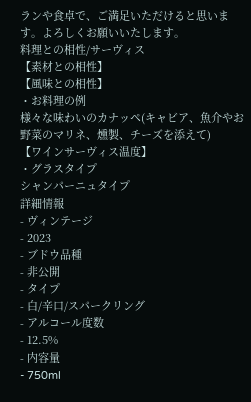ランや食卓で、ご満足いただけると思います。よろしくお願いいたします。
料理との相性/サーヴィス
【素材との相性】
【風味との相性】
・お料理の例
様々な味わいのカナッペ(キャビア、魚介やお野菜のマリネ、燻製、チーズを添えて)
【ワインサーヴィス温度】
・グラスタイプ
シャンパーニュタイプ
詳細情報
- ヴィンテージ
- 2023
- ブドウ品種
- 非公開
- タイプ
- 白/辛口/スパークリング
- アルコール度数
- 12.5%
- 内容量
- 750ml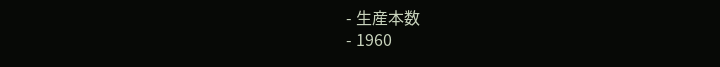- 生産本数
- 1960